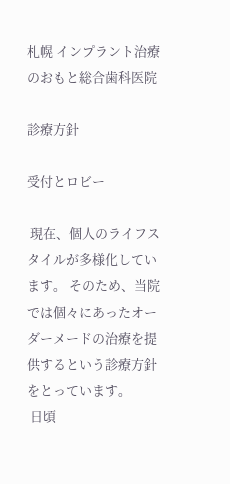札幌 インプラント治療のおもと総合歯科医院

診療方針

受付とロビー

 現在、個人のライフスタイルが多様化しています。 そのため、当院では個々にあったオーダーメードの治療を提供するという診療方針をとっています。
 日頃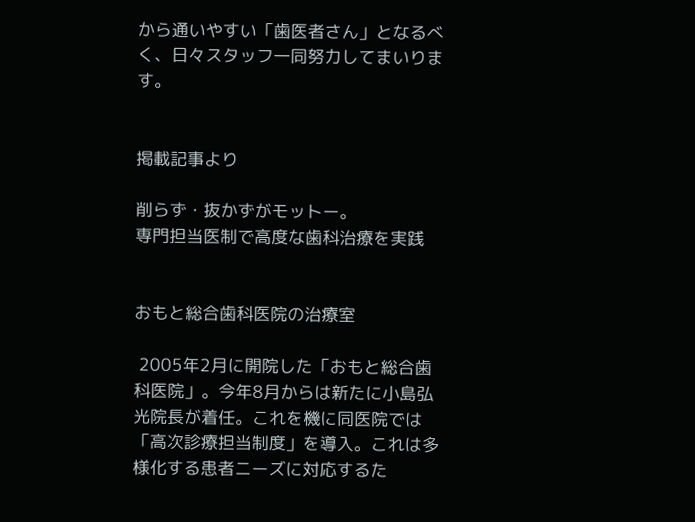から通いやすい「歯医者さん」となるべく、日々スタッフ一同努力してまいります。


掲載記事より

削らず・抜かずがモットー。
専門担当医制で高度な歯科治療を実践


おもと総合歯科医院の治療室

 2005年2月に開院した「おもと総合歯科医院」。今年8月からは新たに小島弘光院長が着任。これを機に同医院では「高次診療担当制度」を導入。これは多様化する患者ニーズに対応するた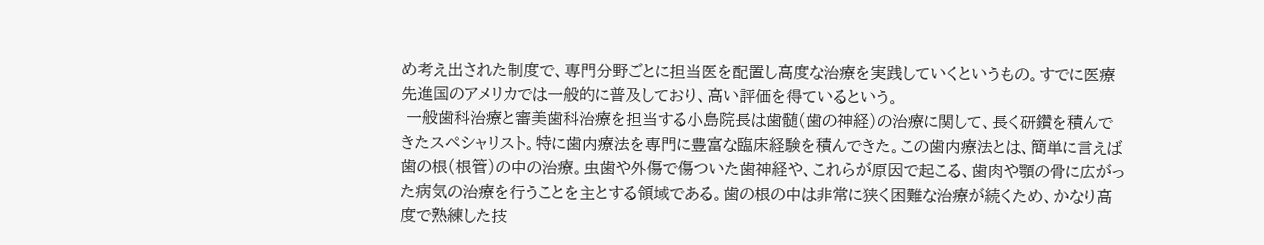め考え出された制度で、専門分野ごとに担当医を配置し高度な治療を実践していくというもの。すでに医療先進国のアメリカでは一般的に普及しており、高い評価を得ているという。
 一般歯科治療と審美歯科治療を担当する小島院長は歯髄(歯の神経)の治療に関して、長く研鑽を積んできたスペシャリスト。特に歯内療法を専門に豊富な臨床経験を積んできた。この歯内療法とは、簡単に言えば歯の根(根管)の中の治療。虫歯や外傷で傷ついた歯神経や、これらが原因で起こる、歯肉や顎の骨に広がった病気の治療を行うことを主とする領域である。歯の根の中は非常に狭く困難な治療が続くため、かなり高度で熟練した技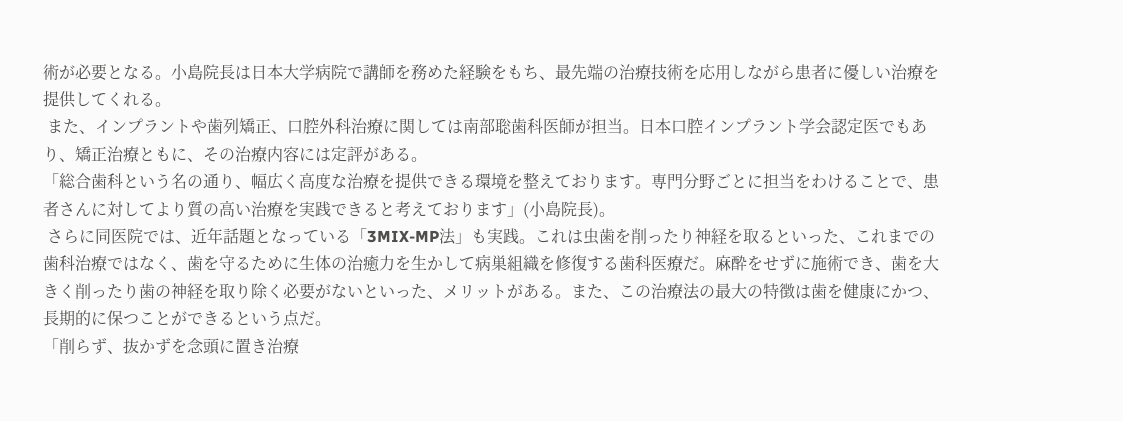術が必要となる。小島院長は日本大学病院で講師を務めた経験をもち、最先端の治療技術を応用しながら患者に優しい治療を提供してくれる。
 また、インプラントや歯列矯正、口腔外科治療に関しては南部聡歯科医師が担当。日本口腔インプラント学会認定医でもあり、矯正治療ともに、その治療内容には定評がある。
「総合歯科という名の通り、幅広く高度な治療を提供できる環境を整えております。専門分野ごとに担当をわけることで、患者さんに対してより質の高い治療を実践できると考えております」(小島院長)。
 さらに同医院では、近年話題となっている「3MIX-MP法」も実践。これは虫歯を削ったり神経を取るといった、これまでの歯科治療ではなく、歯を守るために生体の治癒力を生かして病巣組織を修復する歯科医療だ。麻酔をせずに施術でき、歯を大きく削ったり歯の神経を取り除く必要がないといった、メリットがある。また、この治療法の最大の特徴は歯を健康にかつ、長期的に保つことができるという点だ。
「削らず、抜かずを念頭に置き治療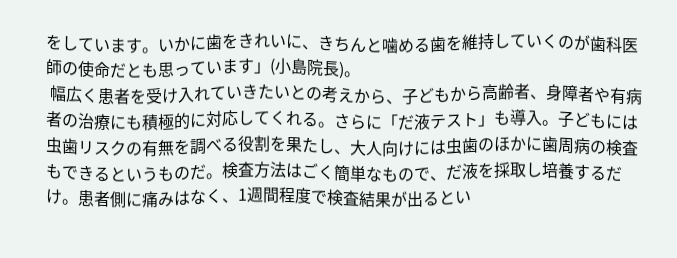をしています。いかに歯をきれいに、きちんと噛める歯を維持していくのが歯科医師の使命だとも思っています」(小島院長)。
 幅広く患者を受け入れていきたいとの考えから、子どもから高齢者、身障者や有病者の治療にも積極的に対応してくれる。さらに「だ液テスト」も導入。子どもには虫歯リスクの有無を調べる役割を果たし、大人向けには虫歯のほかに歯周病の検査もできるというものだ。検査方法はごく簡単なもので、だ液を採取し培養するだけ。患者側に痛みはなく、1週間程度で検査結果が出るとい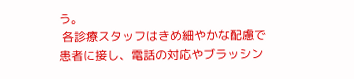う。
 各診療スタッフはきめ細やかな配慮で患者に接し、電話の対応やブラッシン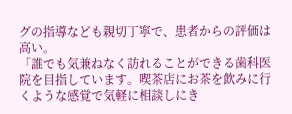グの指導なども親切丁寧で、患者からの評価は高い。
「誰でも気兼ねなく訪れることができる歯科医院を目指しています。喫茶店にお茶を飲みに行くような感覚で気軽に相談しにき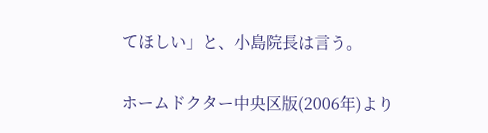てほしい」と、小島院長は言う。

ホームドクター中央区版(2006年)より